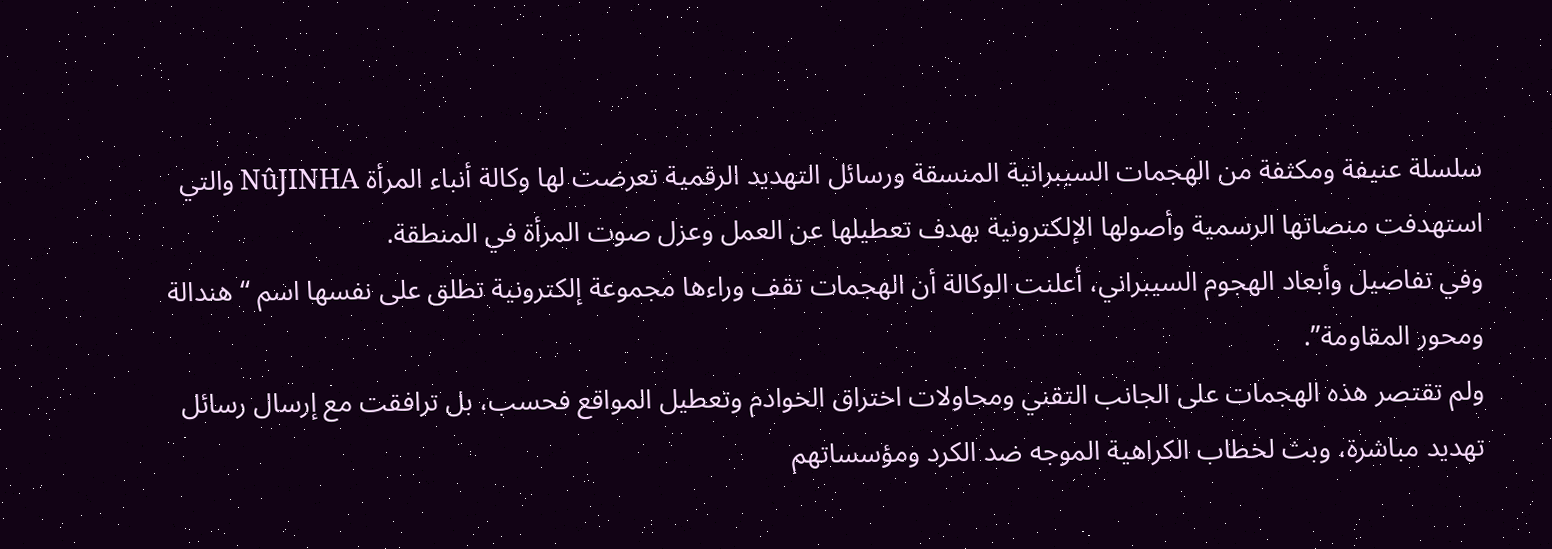سلسلة عنيفة ومكثفة من الهجمات السيبرانية المنسقة ورسائل التهديد الرقمية تعرضت لها وكالة أنباء المرأة NûJINHA والتي استهدفت منصاتها الرسمية وأصولها الإلكترونية بهدف تعطيلها عن العمل وعزل صوت المرأة في المنطقة.
وفي تفاصيل وأبعاد الهجوم السيبراني، أعلنت الوكالة أن الهجمات تقف وراءها مجموعة إلكترونية تطلق على نفسها اسم “هندالة ومحور المقاومة”.
ولم تقتصر هذه الهجمات على الجانب التقني ومحاولات اختراق الخوادم وتعطيل المواقع فحسب، بل ترافقت مع إرسال رسائل تهديد مباشرة، وبث لخطاب الكراهية الموجه ضد الكرد ومؤسساتهم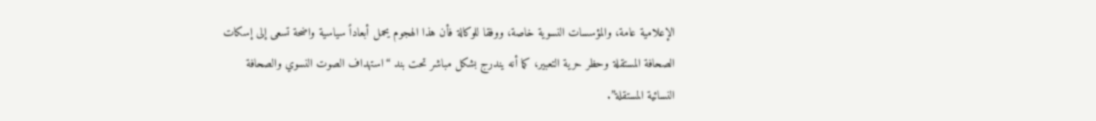الإعلامية عامة، والمؤسسات النسوية خاصة، ووفقا للوكالة فأن هذا الهجوم يحمل أبعاداً سياسية واضحة تسعى إلى إسكات الصحافة المستقلة وحظر حرية التعبير، كما أنه يندرج بشكل مباشر تحت بند “استهداف الصوت النسوي والصحافة النسائية المستقلة”.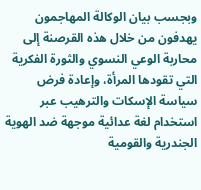وبجسب بيان الوكالة المهاجمون يهدفون من خلال هذه القرصنة إلى محاربة الوعي النسوي والثورة الفكرية التي تقودها المرأة، وإعادة فرض سياسة الإسكات والترهيب عبر استخدام لغة عدائية موجهة ضد الهوية الجندرية والقومية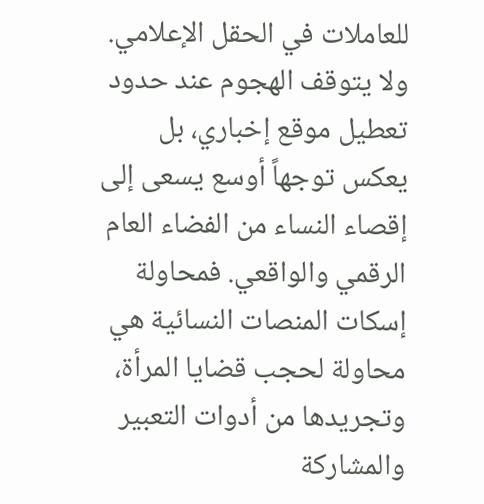للعاملات في الحقل الإعلامي.
ولا يتوقف الهجوم عند حدود تعطيل موقع إخباري، بل يعكس توجهاً أوسع يسعى إلى إقصاء النساء من الفضاء العام الرقمي والواقعي. فمحاولة إسكات المنصات النسائية هي محاولة لحجب قضايا المرأة، وتجريدها من أدوات التعبير والمشاركة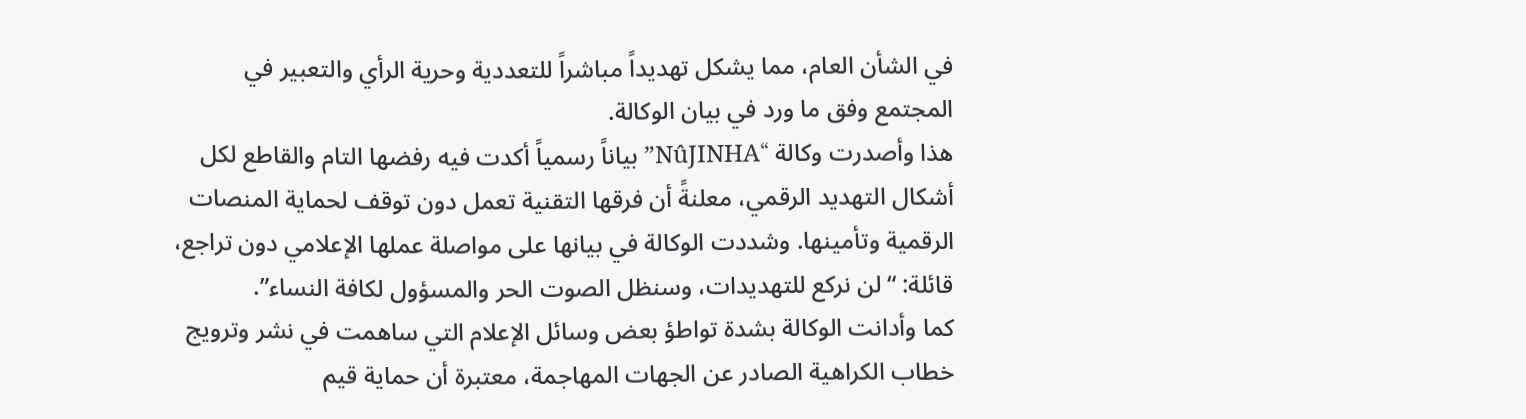في الشأن العام، مما يشكل تهديداً مباشراً للتعددية وحرية الرأي والتعبير في المجتمع وفق ما ورد في بيان الوكالة.
هذا وأصدرت وكالة “NûJINHA” بياناً رسمياً أكدت فيه رفضها التام والقاطع لكل أشكال التهديد الرقمي، معلنةً أن فرقها التقنية تعمل دون توقف لحماية المنصات الرقمية وتأمينها. وشددت الوكالة في بيانها على مواصلة عملها الإعلامي دون تراجع، قائلة: “لن نركع للتهديدات، وسنظل الصوت الحر والمسؤول لكافة النساء”.
كما وأدانت الوكالة بشدة تواطؤ بعض وسائل الإعلام التي ساهمت في نشر وترويج خطاب الكراهية الصادر عن الجهات المهاجمة، معتبرة أن حماية قيم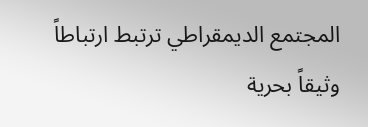المجتمع الديمقراطي ترتبط ارتباطاً وثيقاً بحرية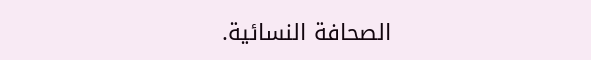الصحافة النسائية.